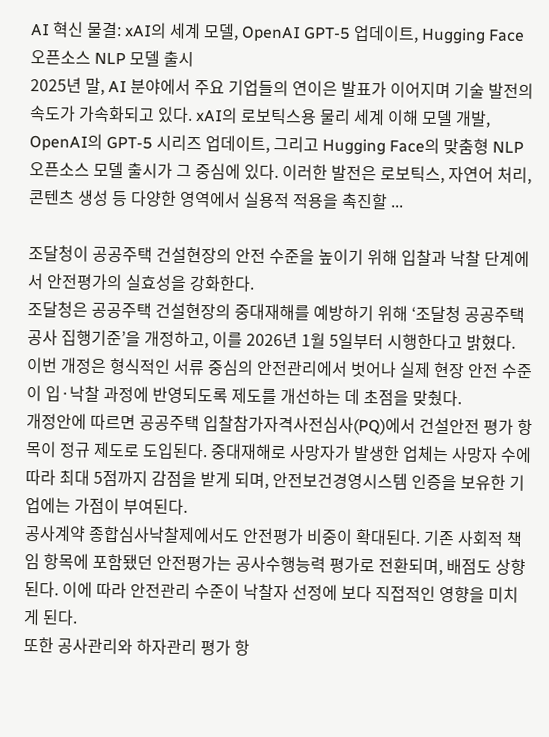AI 혁신 물결: xAI의 세계 모델, OpenAI GPT-5 업데이트, Hugging Face 오픈소스 NLP 모델 출시
2025년 말, AI 분야에서 주요 기업들의 연이은 발표가 이어지며 기술 발전의 속도가 가속화되고 있다. xAI의 로보틱스용 물리 세계 이해 모델 개발, OpenAI의 GPT-5 시리즈 업데이트, 그리고 Hugging Face의 맞춤형 NLP 오픈소스 모델 출시가 그 중심에 있다. 이러한 발전은 로보틱스, 자연어 처리, 콘텐츠 생성 등 다양한 영역에서 실용적 적용을 촉진할 ...

조달청이 공공주택 건설현장의 안전 수준을 높이기 위해 입찰과 낙찰 단계에서 안전평가의 실효성을 강화한다.
조달청은 공공주택 건설현장의 중대재해를 예방하기 위해 ‘조달청 공공주택 공사 집행기준’을 개정하고, 이를 2026년 1월 5일부터 시행한다고 밝혔다. 이번 개정은 형식적인 서류 중심의 안전관리에서 벗어나 실제 현장 안전 수준이 입·낙찰 과정에 반영되도록 제도를 개선하는 데 초점을 맞췄다.
개정안에 따르면 공공주택 입찰참가자격사전심사(PQ)에서 건설안전 평가 항목이 정규 제도로 도입된다. 중대재해로 사망자가 발생한 업체는 사망자 수에 따라 최대 5점까지 감점을 받게 되며, 안전보건경영시스템 인증을 보유한 기업에는 가점이 부여된다.
공사계약 종합심사낙찰제에서도 안전평가 비중이 확대된다. 기존 사회적 책임 항목에 포함됐던 안전평가는 공사수행능력 평가로 전환되며, 배점도 상향된다. 이에 따라 안전관리 수준이 낙찰자 선정에 보다 직접적인 영향을 미치게 된다.
또한 공사관리와 하자관리 평가 항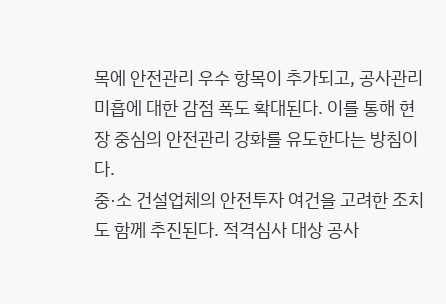목에 안전관리 우수 항목이 추가되고, 공사관리 미흡에 대한 감점 폭도 확대된다. 이를 통해 현장 중심의 안전관리 강화를 유도한다는 방침이다.
중·소 건설업체의 안전투자 여건을 고려한 조치도 함께 추진된다. 적격심사 대상 공사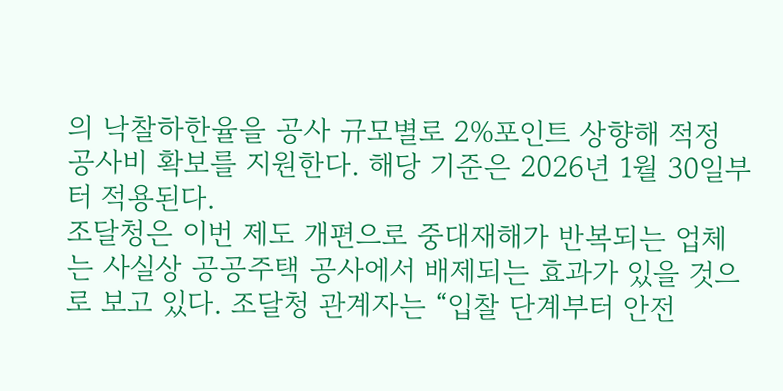의 낙찰하한율을 공사 규모별로 2%포인트 상향해 적정 공사비 확보를 지원한다. 해당 기준은 2026년 1월 30일부터 적용된다.
조달청은 이번 제도 개편으로 중대재해가 반복되는 업체는 사실상 공공주택 공사에서 배제되는 효과가 있을 것으로 보고 있다. 조달청 관계자는 “입찰 단계부터 안전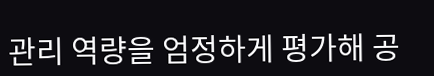관리 역량을 엄정하게 평가해 공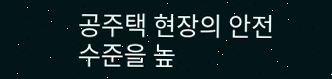공주택 현장의 안전 수준을 높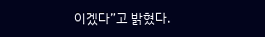이겠다”고 밝혔다.